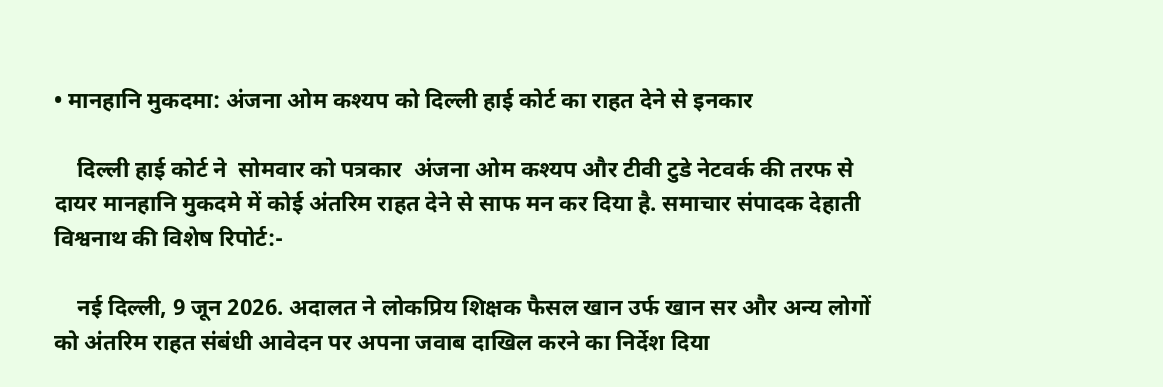• मानहानि मुकदमा: अंजना ओम कश्यप को दिल्ली हाई कोर्ट का राहत देने से इनकार

    दिल्ली हाई कोर्ट ने  सोमवार को पत्रकार  अंजना ओम कश्यप और टीवी टुडे नेटवर्क की तरफ से दायर मानहानि मुकदमे में कोई अंतरिम राहत देने से साफ मन कर दिया है. समाचार संपादक देहाती विश्वनाथ की विशेष रिपोर्ट:-

    नई दिल्ली, 9 जून 2026. अदालत ने लोकप्रिय शिक्षक फैसल खान उर्फ खान सर और अन्य लोगों को अंतरिम राहत संबंधी आवेदन पर अपना जवाब दाखिल करने का निर्देश दिया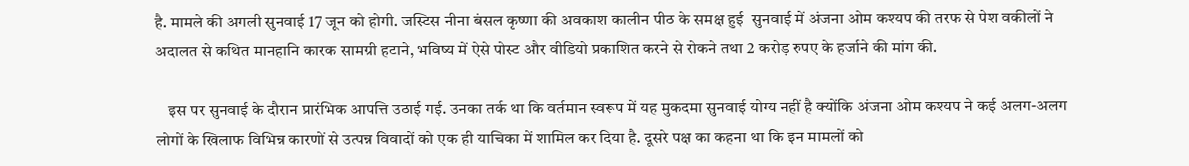है. मामले की अगली सुनवाई 17 जून को होगी. जस्टिस नीना बंसल कृष्णा की अवकाश कालीन पीठ के समक्ष हुई  सुनवाई में अंजना ओम कश्यप की तरफ से पेश वकीलों ने अदालत से कथित मानहानि कारक सामग्री हटाने, भविष्य में ऐसे पोस्ट और वीडियो प्रकाशित करने से रोकने तथा 2 करोड़ रुपए के हर्जाने की मांग की.

    इस पर सुनवाई के दौरान प्रारंभिक आपत्ति उठाई गई. उनका तर्क था कि वर्तमान स्वरूप में यह मुकदमा सुनवाई योग्य नहीं है क्योंकि अंजना ओम कश्यप ने कई अलग-अलग लोगों के खिलाफ विभिन्न कारणों से उत्पन्न विवादों को एक ही याचिका में शामिल कर दिया है. दूसरे पक्ष का कहना था कि इन मामलों को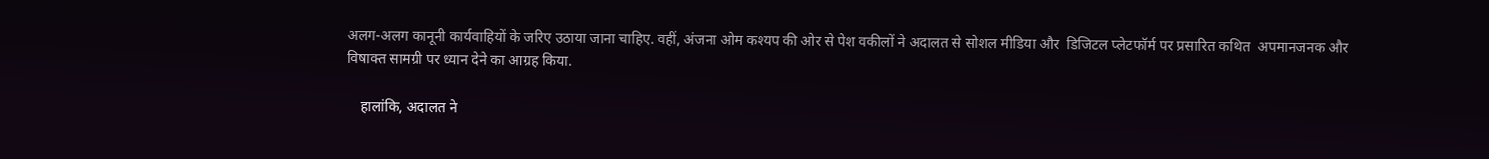अलग-अलग कानूनी कार्यवाहियों के जरिए उठाया जाना चाहिए. वहीं, अंजना ओम कश्यप की ओर से पेश वकीलों ने अदालत से सोशल मीडिया और  डिजिटल प्लेटफॉर्म पर प्रसारित कथित  अपमानजनक और विषाक्त सामग्री पर ध्यान देने का आग्रह किया.

    हालांकि, अदालत ने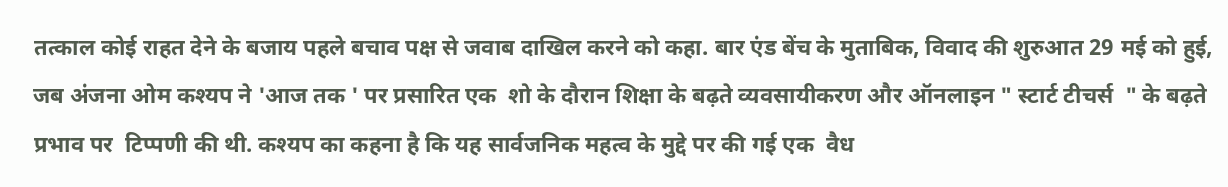तत्काल कोई राहत देने के बजाय पहले बचाव पक्ष से जवाब दाखिल करने को कहा. बार एंड बेंच के मुताबिक, विवाद की शुरुआत 29 मई को हुई, जब अंजना ओम कश्यप ने 'आज तक ' पर प्रसारित एक  शो के दौरान शिक्षा के बढ़ते व्यवसायीकरण और ऑनलाइन " स्टार्ट टीचर्स  " के बढ़ते प्रभाव पर  टिप्पणी की थी. कश्यप का कहना है कि यह सार्वजनिक महत्व के मुद्दे पर की गई एक  वैध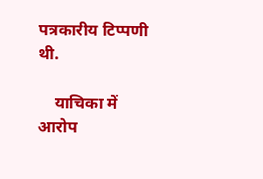पत्रकारीय टिप्पणी थी.

    याचिका में आरोप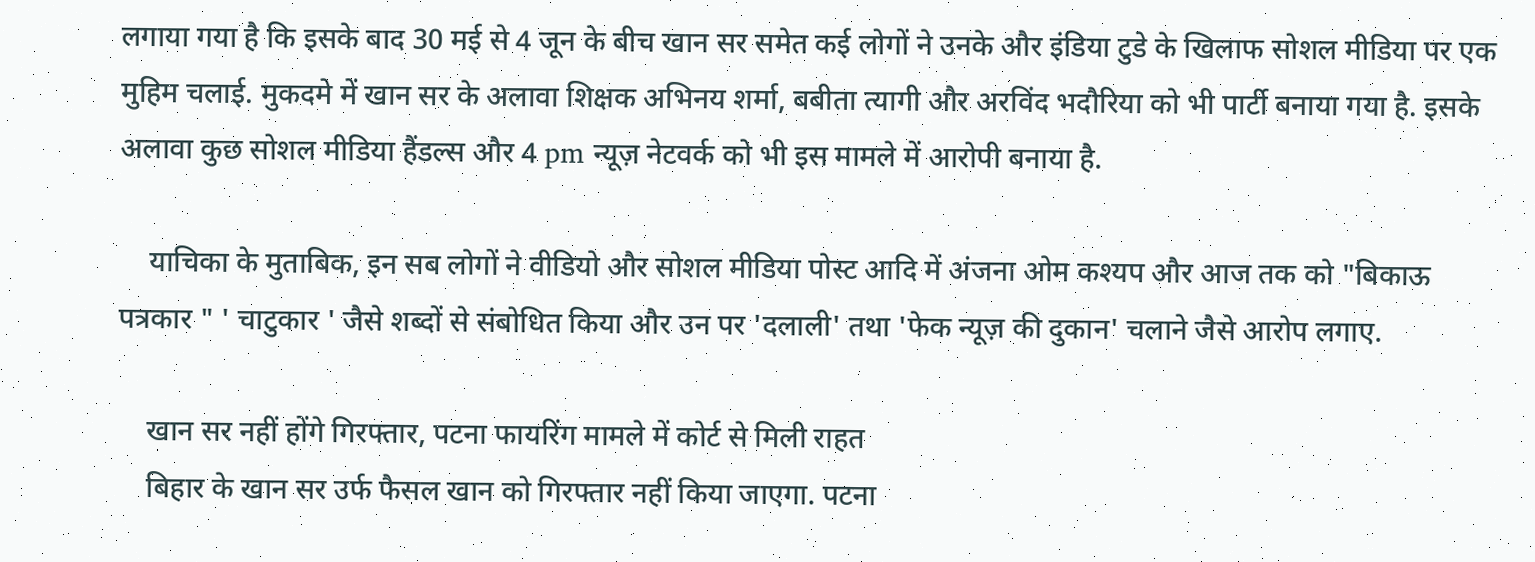लगाया गया है कि इसके बाद 30 मई से 4 जून के बीच खान सर समेत कई लोगों ने उनके और इंडिया टुडे के खिलाफ सोशल मीडिया पर एक मुहिम चलाई. मुकदमे में खान सर के अलावा शिक्षक अभिनय शर्मा, बबीता त्यागी और अरविंद भदौरिया को भी पार्टी बनाया गया है. इसके अलावा कुछ सोशल मीडिया हैंडल्स और 4 pm न्यूज़ नेटवर्क को भी इस मामले में आरोपी बनाया है.

    याचिका के मुताबिक, इन सब लोगों ने वीडियो और सोशल मीडिया पोस्ट आदि में अंजना ओम कश्यप और आज तक को "बिकाऊ पत्रकार " ' चाटुकार ' जैसे शब्दों से संबोधित किया और उन पर 'दलाली' तथा 'फेक न्यूज़ की दुकान' चलाने जैसे आरोप लगाए.

    खान सर नहीं होंगे गिरफ्तार, पटना फायरिंग मामले में कोर्ट से मिली राहत
    बिहार के खान सर उर्फ फैसल खान को गिरफ्तार नहीं किया जाएगा. पटना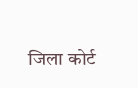जिला कोर्ट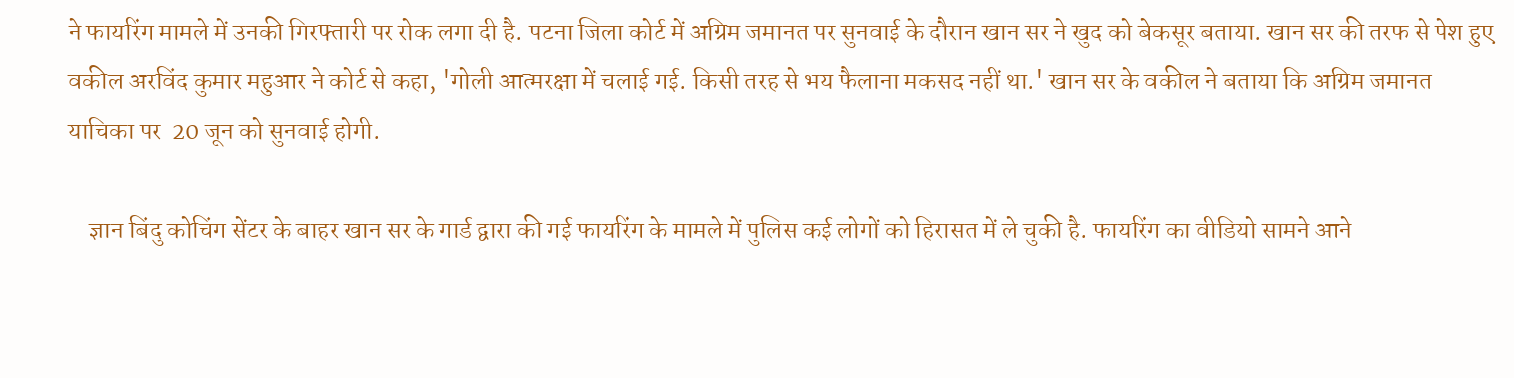ने फायरिंग मामले में उनकी गिरफ्तारी पर रोक लगा दी है. पटना जिला कोर्ट में अग्रिम जमानत पर सुनवाई के दौरान खान सर ने खुद को बेकसूर बताया. खान सर की तरफ से पेश हुए वकील अरविंद कुमार महुआर ने कोर्ट से कहा, 'गोली आत्मरक्षा में चलाई गई. किसी तरह से भय फैलाना मकसद नहीं था.' खान सर के वकील ने बताया कि अग्रिम जमानत याचिका पर  20 जून को सुनवाई होगी.

    ज्ञान बिंदु कोचिंग सेंटर के बाहर खान सर के गार्ड द्वारा की गई फायरिंग के मामले में पुलिस कई लोगों को हिरासत में ले चुकी है. फायरिंग का वीडियो सामने आने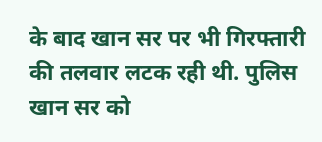के बाद खान सर पर भी गिरफ्तारी की तलवार लटक रही थी. पुलिस खान सर को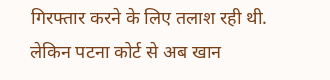गिरफ्तार करने के लिए तलाश रही थी. लेकिन पटना कोर्ट से अब खान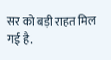सर को बड़ी राहत मिल गई है.